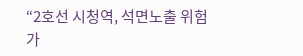“2호선 시청역, 석면노출 위험 가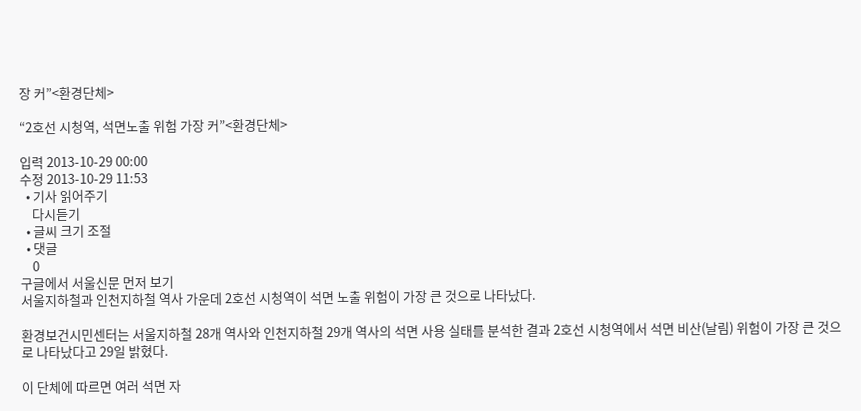장 커”<환경단체>

“2호선 시청역, 석면노출 위험 가장 커”<환경단체>

입력 2013-10-29 00:00
수정 2013-10-29 11:53
  • 기사 읽어주기
    다시듣기
  • 글씨 크기 조절
  • 댓글
    0
구글에서 서울신문 먼저 보기
서울지하철과 인천지하철 역사 가운데 2호선 시청역이 석면 노출 위험이 가장 큰 것으로 나타났다.

환경보건시민센터는 서울지하철 28개 역사와 인천지하철 29개 역사의 석면 사용 실태를 분석한 결과 2호선 시청역에서 석면 비산(날림) 위험이 가장 큰 것으로 나타났다고 29일 밝혔다.

이 단체에 따르면 여러 석면 자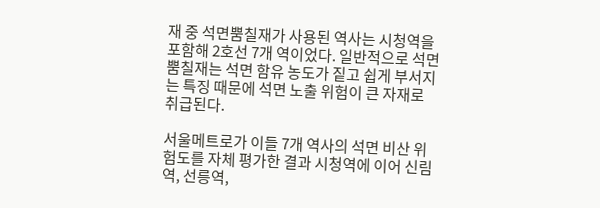재 중 석면뿜칠재가 사용된 역사는 시청역을 포함해 2호선 7개 역이었다. 일반적으로 석면뿜칠재는 석면 함유 농도가 짙고 쉽게 부서지는 특징 때문에 석면 노출 위험이 큰 자재로 취급된다.

서울메트로가 이들 7개 역사의 석면 비산 위험도를 자체 평가한 결과 시청역에 이어 신림역, 선릉역,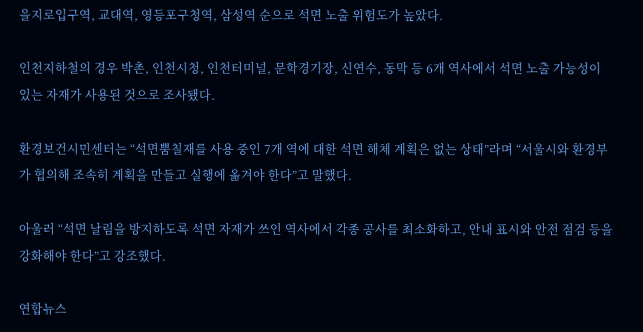을지로입구역, 교대역, 영등포구청역, 삼성역 순으로 석면 노출 위험도가 높았다.

인천지하철의 경우 박촌, 인천시청, 인천터미널, 문학경기장, 신연수, 동막 등 6개 역사에서 석면 노출 가능성이 있는 자재가 사용된 것으로 조사됐다.

환경보건시민센터는 “석면뿜칠재를 사용 중인 7개 역에 대한 석면 해체 계획은 없는 상태”라며 “서울시와 환경부가 협의해 조속히 계획을 만들고 실행에 옮겨야 한다”고 말했다.

아울러 “석면 날림을 방지하도록 석면 자재가 쓰인 역사에서 각종 공사를 최소화하고, 안내 표시와 안전 점검 등을 강화해야 한다”고 강조했다.

연합뉴스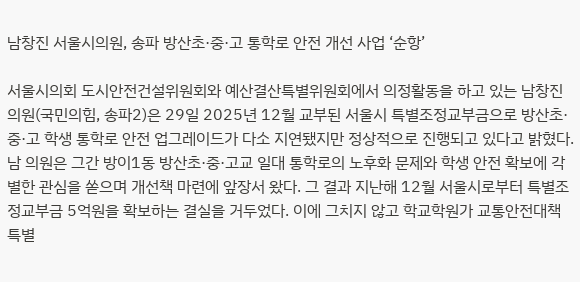남창진 서울시의원, 송파 방산초·중·고 통학로 안전 개선 사업 ‘순항’

서울시의회 도시안전건설위원회와 예산결산특별위원회에서 의정활동을 하고 있는 남창진 의원(국민의힘, 송파2)은 29일 2025년 12월 교부된 서울시 특별조정교부금으로 방산초·중·고 학생 통학로 안전 업그레이드가 다소 지연됐지만 정상적으로 진행되고 있다고 밝혔다. 남 의원은 그간 방이1동 방산초·중·고교 일대 통학로의 노후화 문제와 학생 안전 확보에 각별한 관심을 쏟으며 개선책 마련에 앞장서 왔다. 그 결과 지난해 12월 서울시로부터 특별조정교부금 5억원을 확보하는 결실을 거두었다. 이에 그치지 않고 학교학원가 교통안전대책 특별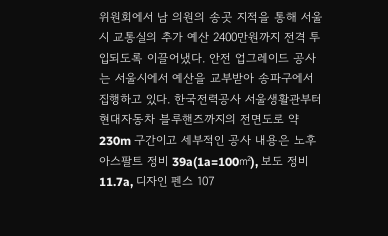위원회에서 남 의원의 송곳 지적을 통해 서울시 교통실의 추가 예산 2400만원까지 전격 투입되도록 이끌어냈다. 안전 업그레이드 공사는 서울시에서 예산을 교부받아 송파구에서 집행하고 있다. 한국전력공사 서울생활관부터 현대자동차 블루핸즈까지의 전면도로 약 230m 구간이고 세부적인 공사 내용은 노후 아스팔트 정비 39a(1a=100㎡), 보도 정비 11.7a, 디자인 펜스 107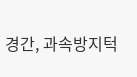경간, 과속방지턱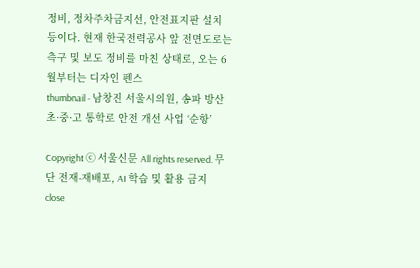정비, 정차주차금지선, 안전표지판 설치 등이다. 현재 한국전력공사 앞 전면도로는 측구 및 보도 정비를 마친 상태로, 오는 6월부터는 디자인 펜스
thumbnail - 남창진 서울시의원, 송파 방산초·중·고 통학로 안전 개선 사업 ‘순항’

Copyright ⓒ 서울신문 All rights reserved. 무단 전재-재배포, AI 학습 및 활용 금지
close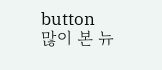button
많이 본 뉴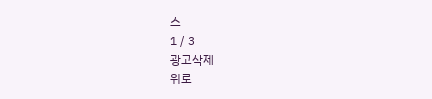스
1 / 3
광고삭제
위로